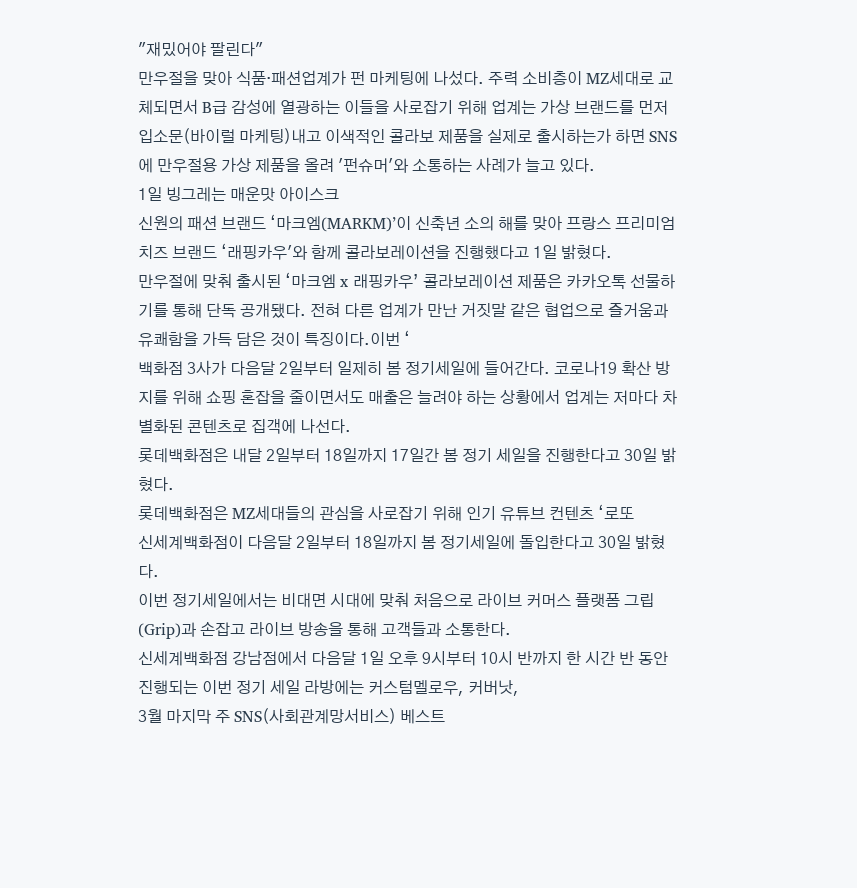"재밌어야 팔린다"
만우절을 맞아 식품·패션업계가 펀 마케팅에 나섰다. 주력 소비층이 MZ세대로 교체되면서 B급 감성에 열광하는 이들을 사로잡기 위해 업계는 가상 브랜드를 먼저 입소문(바이럴 마케팅)내고 이색적인 콜라보 제품을 실제로 출시하는가 하면 SNS에 만우절용 가상 제품을 올려 '펀슈머'와 소통하는 사례가 늘고 있다.
1일 빙그레는 매운맛 아이스크
신원의 패션 브랜드 ‘마크엠(MARKM)’이 신축년 소의 해를 맞아 프랑스 프리미엄 치즈 브랜드 ‘래핑카우'와 함께 콜라보레이션을 진행했다고 1일 밝혔다.
만우절에 맞춰 출시된 ‘마크엠 x 래핑카우’ 콜라보레이션 제품은 카카오톡 선물하기를 통해 단독 공개됐다. 전혀 다른 업계가 만난 거짓말 같은 협업으로 즐거움과 유쾌함을 가득 담은 것이 특징이다.이번 ‘
백화점 3사가 다음달 2일부터 일제히 봄 정기세일에 들어간다. 코로나19 확산 방지를 위해 쇼핑 혼잡을 줄이면서도 매출은 늘려야 하는 상황에서 업계는 저마다 차별화된 콘텐츠로 집객에 나선다.
롯데백화점은 내달 2일부터 18일까지 17일간 봄 정기 세일을 진행한다고 30일 밝혔다.
롯데백화점은 MZ세대들의 관심을 사로잡기 위해 인기 유튜브 컨텐츠 ‘로또
신세계백화점이 다음달 2일부터 18일까지 봄 정기세일에 돌입한다고 30일 밝혔다.
이번 정기세일에서는 비대면 시대에 맞춰 처음으로 라이브 커머스 플랫폼 그립(Grip)과 손잡고 라이브 방송을 통해 고객들과 소통한다.
신세계백화점 강남점에서 다음달 1일 오후 9시부터 10시 반까지 한 시간 반 동안 진행되는 이번 정기 세일 라방에는 커스텀멜로우, 커버낫,
3월 마지막 주 SNS(사회관계망서비스) 베스트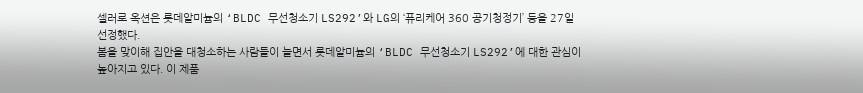셀러로 옥션은 롯데알미늄의 ‘BLDC 무선청소기 LS292’와 LG의 ‘퓨리케어 360 공기청정기’ 등을 27일 선정했다.
봄을 맞이해 집안을 대청소하는 사람들이 늘면서 롯데알미늄의 ‘BLDC 무선청소기 LS292’에 대한 관심이 높아지고 있다. 이 제품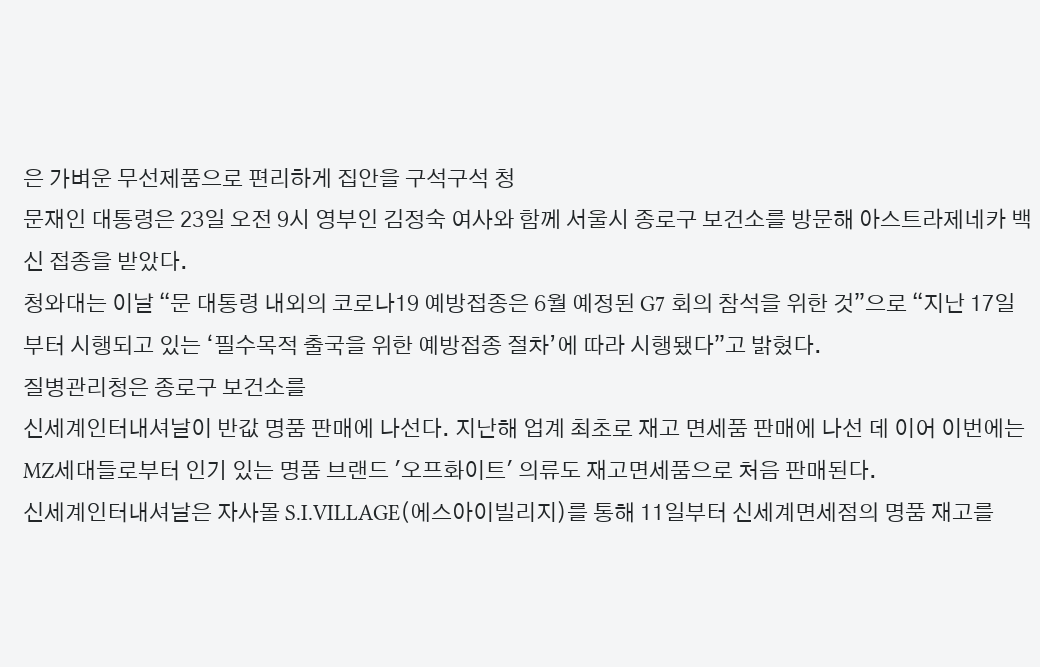은 가벼운 무선제품으로 편리하게 집안을 구석구석 청
문재인 대통령은 23일 오전 9시 영부인 김정숙 여사와 함께 서울시 종로구 보건소를 방문해 아스트라제네카 백신 접종을 받았다.
청와대는 이날 “문 대통령 내외의 코로나19 예방접종은 6월 예정된 G7 회의 참석을 위한 것”으로 “지난 17일부터 시행되고 있는 ‘필수목적 출국을 위한 예방접종 절차’에 따라 시행됐다”고 밝혔다.
질병관리청은 종로구 보건소를
신세계인터내셔날이 반값 명품 판매에 나선다. 지난해 업계 최초로 재고 면세품 판매에 나선 데 이어 이번에는 MZ세대들로부터 인기 있는 명품 브랜드 '오프화이트' 의류도 재고면세품으로 처음 판매된다.
신세계인터내셔날은 자사몰 S.I.VILLAGE(에스아이빌리지)를 통해 11일부터 신세계면세점의 명품 재고를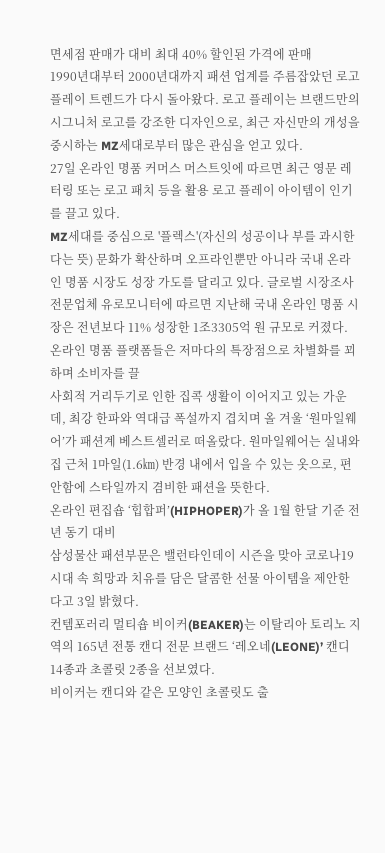면세점 판매가 대비 최대 40% 할인된 가격에 판매
1990년대부터 2000년대까지 패션 업계를 주름잡았던 로고 플레이 트렌드가 다시 돌아왔다. 로고 플레이는 브랜드만의 시그니처 로고를 강조한 디자인으로, 최근 자신만의 개성을 중시하는 MZ세대로부터 많은 관심을 얻고 있다.
27일 온라인 명품 커머스 머스트잇에 따르면 최근 영문 레터링 또는 로고 패치 등을 활용 로고 플레이 아이템이 인기를 끌고 있다.
MZ세대를 중심으로 '플렉스'(자신의 성공이나 부를 과시한다는 뜻) 문화가 확산하며 오프라인뿐만 아니라 국내 온라인 명품 시장도 성장 가도를 달리고 있다. 글로벌 시장조사전문업체 유로모니터에 따르면 지난해 국내 온라인 명품 시장은 전년보다 11% 성장한 1조3305억 원 규모로 커졌다. 온라인 명품 플랫폼들은 저마다의 특장점으로 차별화를 꾀하며 소비자를 끌
사회적 거리두기로 인한 집콕 생활이 이어지고 있는 가운데, 최강 한파와 역대급 폭설까지 겹치며 올 겨울 ‘원마일웨어’가 패션계 베스트셀러로 떠올랐다. 원마일웨어는 실내와 집 근처 1마일(1.6㎞) 반경 내에서 입을 수 있는 옷으로, 편안함에 스타일까지 겸비한 패션을 뜻한다.
온라인 편집숍 ‘힙합퍼’(HIPHOPER)가 올 1월 한달 기준 전년 동기 대비
삼성물산 패션부문은 밸런타인데이 시즌을 맞아 코로나19 시대 속 희망과 치유를 담은 달콤한 선물 아이템을 제안한다고 3일 밝혔다.
컨템포러리 멀티숍 비이커(BEAKER)는 이탈리아 토리노 지역의 165년 전통 캔디 전문 브랜드 ‘레오네(LEONE)’ 캔디 14종과 초콜릿 2종을 선보였다.
비이커는 캔디와 같은 모양인 초콜릿도 출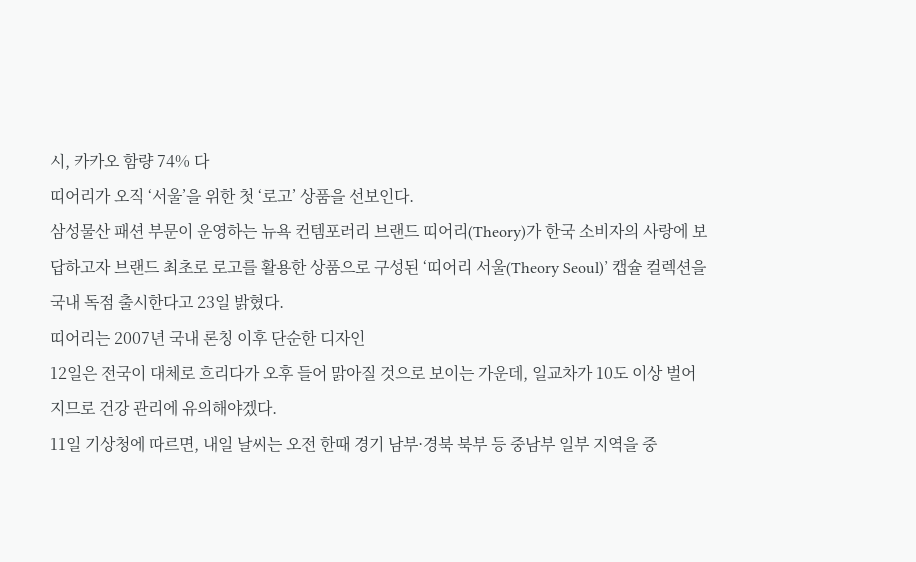시, 카카오 함량 74% 다
띠어리가 오직 ‘서울’을 위한 첫 ‘로고’ 상품을 선보인다.
삼성물산 패션 부문이 운영하는 뉴욕 컨템포러리 브랜드 띠어리(Theory)가 한국 소비자의 사랑에 보답하고자 브랜드 최초로 로고를 활용한 상품으로 구성된 ‘띠어리 서울(Theory Seoul)’ 캡슐 컬렉션을 국내 독점 출시한다고 23일 밝혔다.
띠어리는 2007년 국내 론칭 이후 단순한 디자인
12일은 전국이 대체로 흐리다가 오후 들어 맑아질 것으로 보이는 가운데, 일교차가 10도 이상 벌어지므로 건강 관리에 유의해야겠다.
11일 기상청에 따르면, 내일 날씨는 오전 한때 경기 남부·경북 북부 등 중남부 일부 지역을 중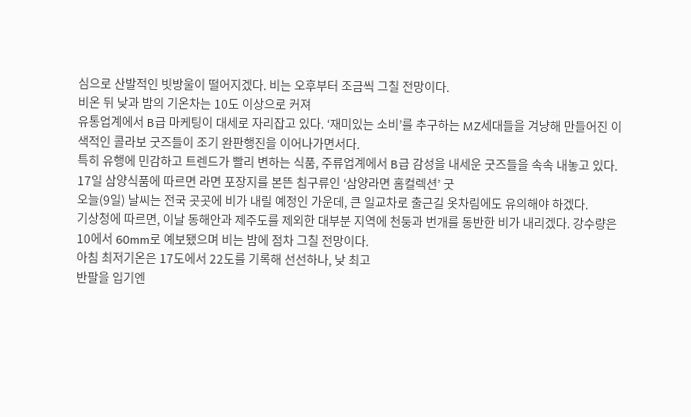심으로 산발적인 빗방울이 떨어지겠다. 비는 오후부터 조금씩 그칠 전망이다.
비온 뒤 낮과 밤의 기온차는 10도 이상으로 커져
유통업계에서 B급 마케팅이 대세로 자리잡고 있다. ‘재미있는 소비’를 추구하는 MZ세대들을 겨냥해 만들어진 이색적인 콜라보 굿즈들이 조기 완판행진을 이어나가면서다.
특히 유행에 민감하고 트렌드가 빨리 변하는 식품, 주류업계에서 B급 감성을 내세운 굿즈들을 속속 내놓고 있다.
17일 삼양식품에 따르면 라면 포장지를 본뜬 침구류인 ‘삼양라면 홈컬렉션’ 굿
오늘(9일) 날씨는 전국 곳곳에 비가 내릴 예정인 가운데, 큰 일교차로 출근길 옷차림에도 유의해야 하겠다.
기상청에 따르면, 이날 동해안과 제주도를 제외한 대부분 지역에 천둥과 번개를 동반한 비가 내리겠다. 강수량은 10에서 60mm로 예보됐으며 비는 밤에 점차 그칠 전망이다.
아침 최저기온은 17도에서 22도를 기록해 선선하나, 낮 최고
반팔을 입기엔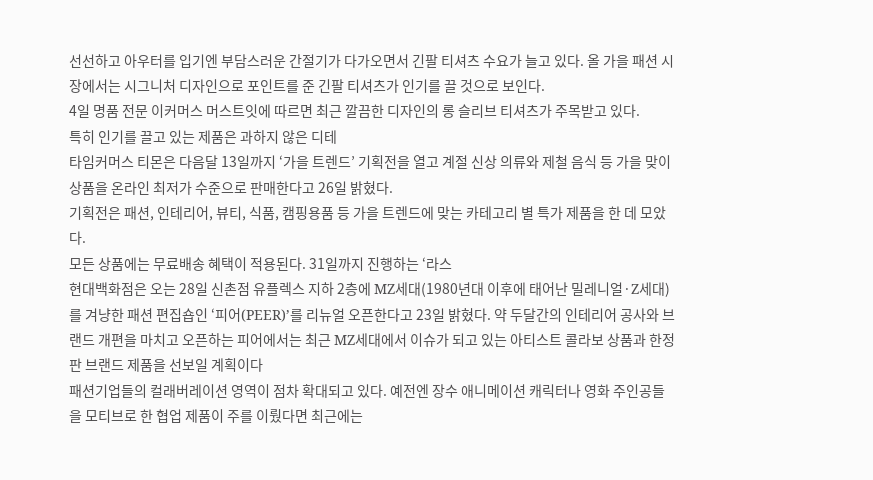선선하고 아우터를 입기엔 부담스러운 간절기가 다가오면서 긴팔 티셔츠 수요가 늘고 있다. 올 가을 패션 시장에서는 시그니처 디자인으로 포인트를 준 긴팔 티셔츠가 인기를 끌 것으로 보인다.
4일 명품 전문 이커머스 머스트잇에 따르면 최근 깔끔한 디자인의 롱 슬리브 티셔츠가 주목받고 있다.
특히 인기를 끌고 있는 제품은 과하지 않은 디테
타임커머스 티몬은 다음달 13일까지 ‘가을 트렌드’ 기획전을 열고 계절 신상 의류와 제철 음식 등 가을 맞이 상품을 온라인 최저가 수준으로 판매한다고 26일 밝혔다.
기획전은 패션, 인테리어, 뷰티, 식품, 캠핑용품 등 가을 트렌드에 맞는 카테고리 별 특가 제품을 한 데 모았다.
모든 상품에는 무료배송 혜택이 적용된다. 31일까지 진행하는 ‘라스
현대백화점은 오는 28일 신촌점 유플렉스 지하 2층에 MZ세대(1980년대 이후에 태어난 밀레니얼·Z세대)를 겨냥한 패션 편집숍인 ‘피어(PEER)’를 리뉴얼 오픈한다고 23일 밝혔다. 약 두달간의 인테리어 공사와 브랜드 개편을 마치고 오픈하는 피어에서는 최근 MZ세대에서 이슈가 되고 있는 아티스트 콜라보 상품과 한정판 브랜드 제품을 선보일 계획이다
패션기업들의 컬래버레이션 영역이 점차 확대되고 있다. 예전엔 장수 애니메이션 캐릭터나 영화 주인공들을 모티브로 한 협업 제품이 주를 이뤘다면 최근에는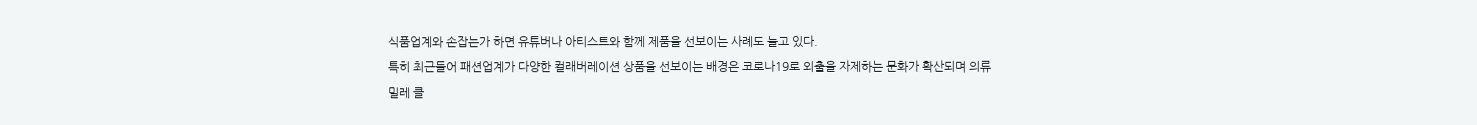식품업계와 손잡는가 하면 유튜버나 아티스트와 함께 제품을 선보이는 사례도 늘고 있다.
특히 최근들어 패션업계가 다양한 컬래버레이션 상품을 선보이는 배경은 코로나19로 외출을 자제하는 문화가 확산되며 의류
밀레 클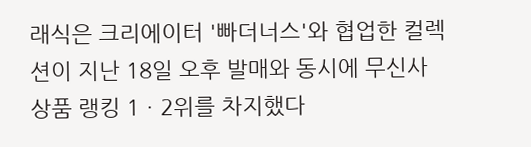래식은 크리에이터 '빠더너스'와 협업한 컬렉션이 지난 18일 오후 발매와 동시에 무신사 상품 랭킹 1ㆍ2위를 차지했다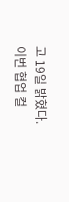고 19일 밝혔다.
이번 협업 컬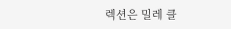렉션은 밀레 클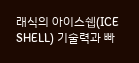래식의 아이스쉡(ICE SHELL) 기술력과 빠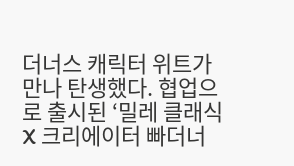더너스 캐릭터 위트가 만나 탄생했다. 협업으로 출시된 ‘밀레 클래식 X 크리에이터 빠더너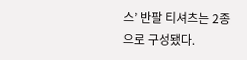스’ 반팔 티셔츠는 2종으로 구성됐다.